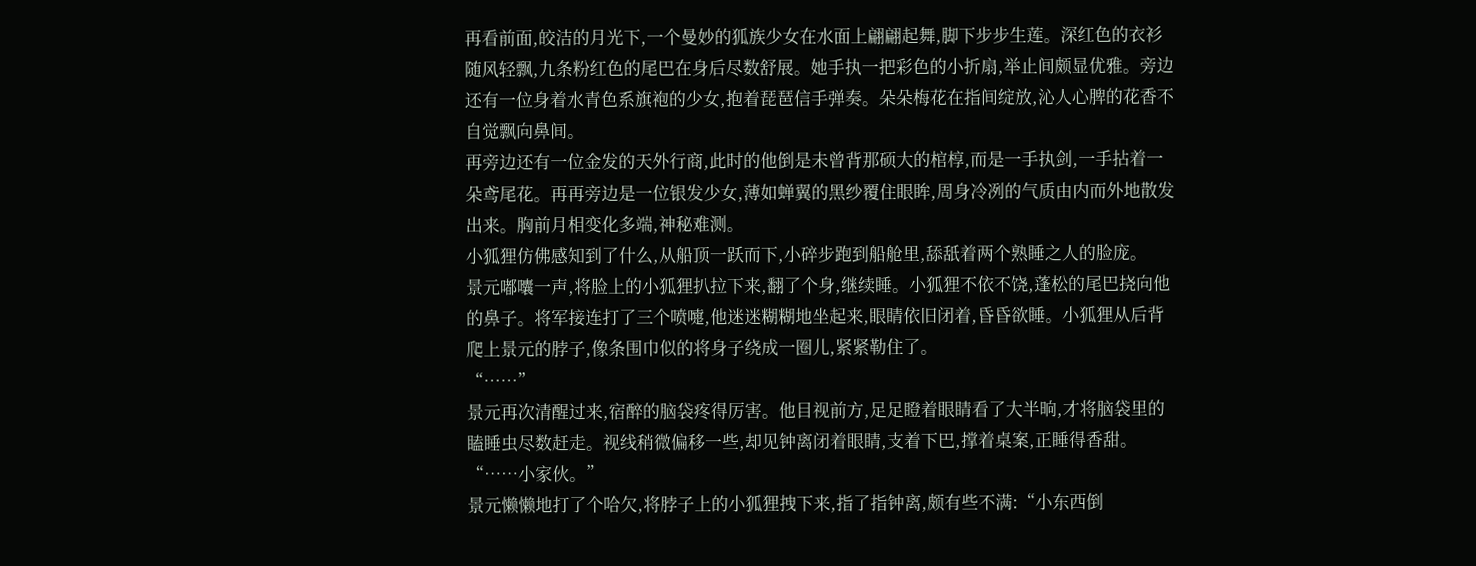再看前面,皎洁的月光下,一个曼妙的狐族少女在水面上翩翩起舞,脚下步步生莲。深红色的衣衫随风轻飘,九条粉红色的尾巴在身后尽数舒展。她手执一把彩色的小折扇,举止间颇显优雅。旁边还有一位身着水青色系旗袍的少女,抱着琵琶信手弹奏。朵朵梅花在指间绽放,沁人心脾的花香不自觉飘向鼻间。
再旁边还有一位金发的天外行商,此时的他倒是未曾背那硕大的棺椁,而是一手执剑,一手拈着一朵鸢尾花。再再旁边是一位银发少女,薄如蝉翼的黑纱覆住眼眸,周身冷冽的气质由内而外地散发出来。胸前月相变化多端,神秘难测。
小狐狸仿佛感知到了什么,从船顶一跃而下,小碎步跑到船舱里,舔舐着两个熟睡之人的脸庞。
景元嘟囔一声,将脸上的小狐狸扒拉下来,翻了个身,继续睡。小狐狸不依不饶,蓬松的尾巴挠向他的鼻子。将军接连打了三个喷嚏,他迷迷糊糊地坐起来,眼睛依旧闭着,昏昏欲睡。小狐狸从后背爬上景元的脖子,像条围巾似的将身子绕成一圈儿,紧紧勒住了。
“……”
景元再次清醒过来,宿醉的脑袋疼得厉害。他目视前方,足足瞪着眼睛看了大半晌,才将脑袋里的瞌睡虫尽数赶走。视线稍微偏移一些,却见钟离闭着眼睛,支着下巴,撑着桌案,正睡得香甜。
“……小家伙。”
景元懒懒地打了个哈欠,将脖子上的小狐狸拽下来,指了指钟离,颇有些不满:“小东西倒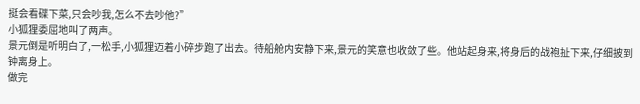挺会看碟下菜,只会吵我,怎么不去吵他?”
小狐狸委屈地叫了两声。
景元倒是听明白了,一松手,小狐狸迈着小碎步跑了出去。待船舱内安静下来,景元的笑意也收敛了些。他站起身来,将身后的战袍扯下来,仔细披到钟离身上。
做完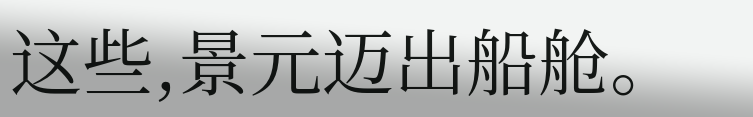这些,景元迈出船舱。